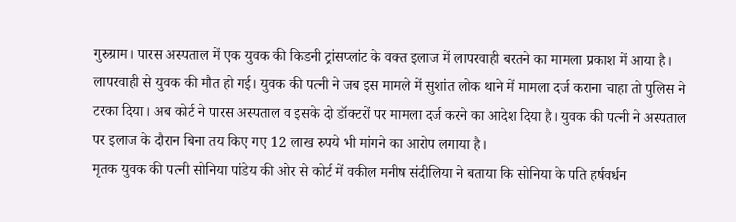गुरुग्राम। पारस अस्पताल में एक युवक की किडनी ट्रांसप्लांट के वक्त इलाज में लापरवाही बरतने का मामला प्रकाश में आया है। लापरवाही से युवक की मौत हो गई। युवक की पत्नी ने जब इस मामले में सुशांत लोक थाने में मामला दर्ज कराना चाहा तो पुलिस ने टरका दिया। अब कोर्ट ने पारस अस्पताल व इसके दो डॉक्टरों पर मामला दर्ज करने का आदेश दिया है। युवक की पत्नी ने अस्पताल पर इलाज के दौरान बिना तय किए गए 12 लाख रुपये भी मांगने का आरोप लगाया है।
मृतक युवक की पत्नी सोनिया पांडेय की ओर से कोर्ट में वकील मनीष संदीलिया ने बताया कि सोनिया के पति हर्षवर्धन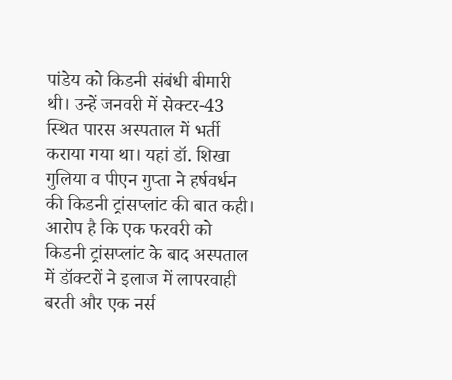पांडेय को किडनी संबंधी बीमारी थी। उन्हें जनवरी में सेक्टर-43 स्थित पारस अस्पताल में भर्ती कराया गया था। यहां डॉ. शिखा गुलिया व पीएन गुप्ता ने हर्षवर्धन की किडनी ट्रांसप्लांट की बात कही। आरोप है कि एक फरवरी को किडनी ट्रांसप्लांट के बाद अस्पताल में डॉक्टरों ने इलाज में लापरवाही बरती और एक नर्स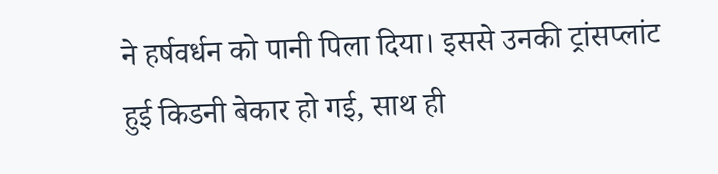ने हर्षवर्धन को पानी पिला दिया। इससे उनकी ट्रांसप्लांट हुई किडनी बेकार हो गई, साथ ही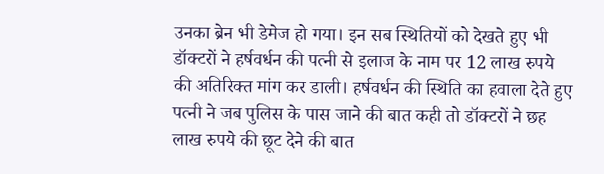उनका ब्रेन भी डेमेज हो गया। इन सब स्थितियों को देखते हुए भी डॉक्टरों ने हर्षवर्धन की पत्नी से इलाज के नाम पर 12 लाख रुपये की अतिरिक्त मांग कर डाली। हर्षवर्धन की स्थिति का हवाला देते हुए पत्नी ने जब पुलिस के पास जाने की बात कही तो डॉक्टरों ने छह लाख रुपये की छूट देने की बात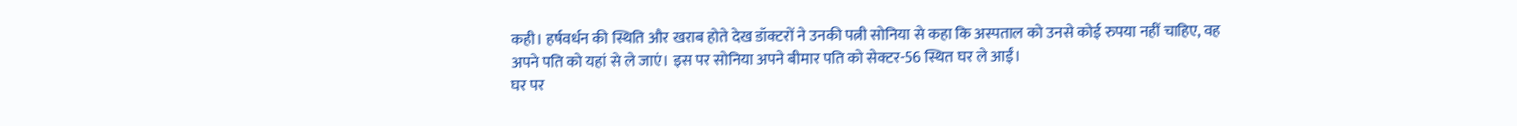कही। हर्षवर्धन की स्थिति और खराब होते देख डॉक्टरों ने उनकी पत्नी सोनिया से कहा कि अस्पताल को उनसे कोई रुपया नहीं चाहिए, वह अपने पति को यहां से ले जाएं। इस पर सोनिया अपने बीमार पति को सेक्टर-56 स्थित घर ले आईं।
घर पर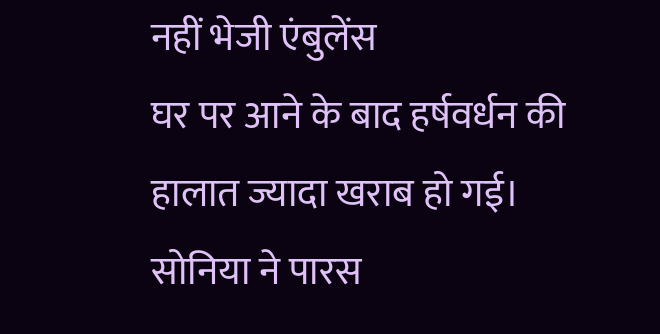नहीं भेजी एंबुलेंस
घर पर आने के बाद हर्षवर्धन की हालात ज्यादा खराब हो गई। सोनिया ने पारस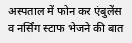अस्पताल में फोन कर एंबुलेंस व नर्सिंग स्टाफ भेजने की बात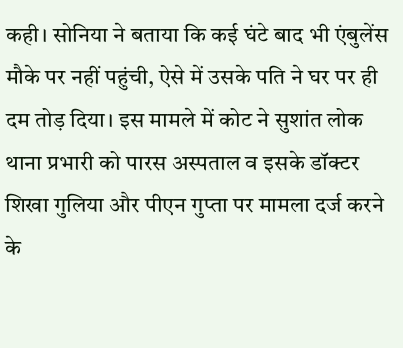कही। सोनिया ने बताया कि कई घंटे बाद भी एंबुलेंस मौके पर नहीं पहुंची, ऐसे में उसके पति ने घर पर ही दम तोड़ दिया। इस मामले में कोट ने सुशांत लोक थाना प्रभारी को पारस अस्पताल व इसके डॉक्टर शिखा गुलिया और पीएन गुप्ता पर मामला दर्ज करने के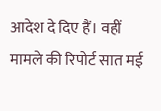आदेश दे दिए हैं। वहीं मामले की रिपोर्ट सात मई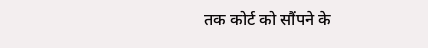तक कोर्ट को सौंपने के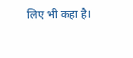लिए भी कहा है।